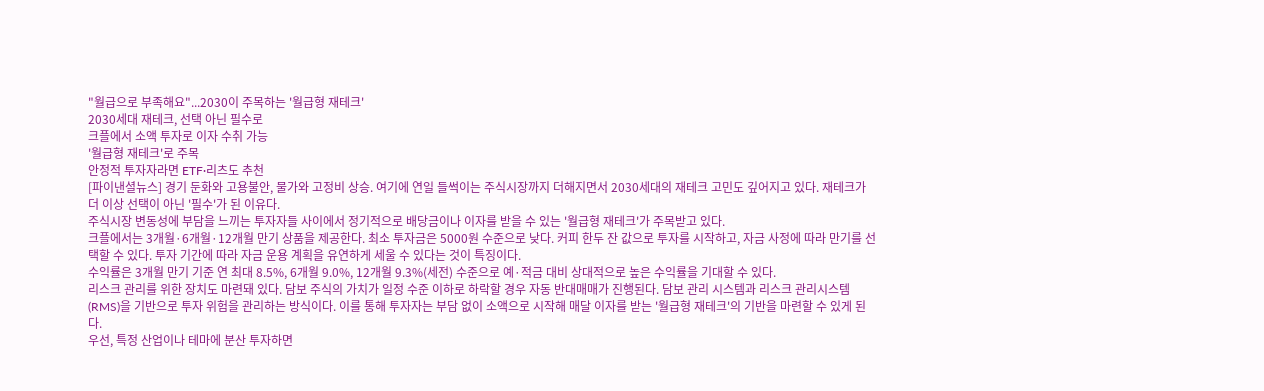"월급으로 부족해요"...2030이 주목하는 '월급형 재테크'
2030세대 재테크, 선택 아닌 필수로
크플에서 소액 투자로 이자 수취 가능
'월급형 재테크'로 주목
안정적 투자자라면 ETF·리츠도 추천
[파이낸셜뉴스] 경기 둔화와 고용불안, 물가와 고정비 상승. 여기에 연일 들썩이는 주식시장까지 더해지면서 2030세대의 재테크 고민도 깊어지고 있다. 재테크가 더 이상 선택이 아닌 '필수'가 된 이유다.
주식시장 변동성에 부담을 느끼는 투자자들 사이에서 정기적으로 배당금이나 이자를 받을 수 있는 '월급형 재테크'가 주목받고 있다.
크플에서는 3개월·6개월·12개월 만기 상품을 제공한다. 최소 투자금은 5000원 수준으로 낮다. 커피 한두 잔 값으로 투자를 시작하고, 자금 사정에 따라 만기를 선택할 수 있다. 투자 기간에 따라 자금 운용 계획을 유연하게 세울 수 있다는 것이 특징이다.
수익률은 3개월 만기 기준 연 최대 8.5%, 6개월 9.0%, 12개월 9.3%(세전) 수준으로 예·적금 대비 상대적으로 높은 수익률을 기대할 수 있다.
리스크 관리를 위한 장치도 마련돼 있다. 담보 주식의 가치가 일정 수준 이하로 하락할 경우 자동 반대매매가 진행된다. 담보 관리 시스템과 리스크 관리시스템(RMS)을 기반으로 투자 위험을 관리하는 방식이다. 이를 통해 투자자는 부담 없이 소액으로 시작해 매달 이자를 받는 '월급형 재테크'의 기반을 마련할 수 있게 된다.
우선, 특정 산업이나 테마에 분산 투자하면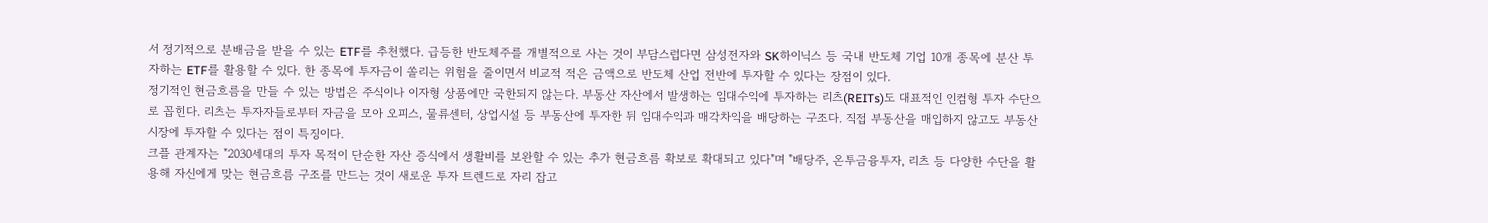서 정기적으로 분배금을 받을 수 있는 ETF를 추천했다. 급등한 반도체주를 개별적으로 사는 것이 부담스럽다면 삼성전자와 SK하이닉스 등 국내 반도체 기업 10개 종목에 분산 투자하는 ETF를 활용할 수 있다. 한 종목에 투자금이 쏠리는 위험을 줄이면서 비교적 적은 금액으로 반도체 산업 전반에 투자할 수 있다는 장점이 있다.
정기적인 현금흐름을 만들 수 있는 방법은 주식이나 이자형 상품에만 국한되지 않는다. 부동산 자산에서 발생하는 임대수익에 투자하는 리츠(REITs)도 대표적인 인컴형 투자 수단으로 꼽힌다. 리츠는 투자자들로부터 자금을 모아 오피스, 물류센터, 상업시설 등 부동산에 투자한 뒤 임대수익과 매각차익을 배당하는 구조다. 직접 부동산을 매입하지 않고도 부동산 시장에 투자할 수 있다는 점이 특징이다.
크플 관계자는 "2030세대의 투자 목적이 단순한 자산 증식에서 생활비를 보완할 수 있는 추가 현금흐름 확보로 확대되고 있다"며 "배당주, 온투금융투자, 리츠 등 다양한 수단을 활용해 자신에게 맞는 현금흐름 구조를 만드는 것이 새로운 투자 트렌드로 자리 잡고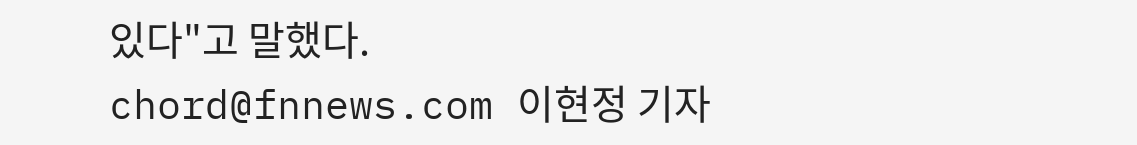있다"고 말했다.
chord@fnnews.com 이현정 기자